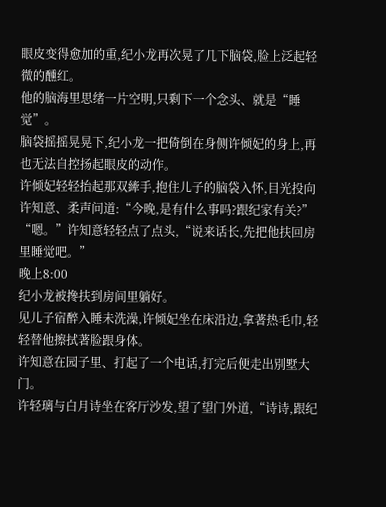眼皮变得愈加的重,纪小龙再次晃了几下脑袋,脸上泛起轻微的醺红。
他的脑海里思绪一片空明,只剩下一个念头、就是“睡觉”。
脑袋摇摇晃晃下,纪小龙一把倚倒在身侧许倾妃的身上,再也无法自控扬起眼皮的动作。
许倾妃轻轻抬起那双縴手,抱住儿子的脑袋入怀,目光投向许知意、柔声问道:“今晚,是有什么事吗?跟纪家有关?”
“嗯。”许知意轻轻点了点头,“说来话长,先把他扶回房里睡觉吧。”
晚上8:00
纪小龙被搀扶到房间里躺好。
见儿子宿醉入睡未洗澡,许倾妃坐在床沿边,拿著热毛巾,轻轻替他擦拭著脸跟身体。
许知意在园子里、打起了一个电话,打完后便走出別墅大门。
许轻璃与白月诗坐在客厅沙发,望了望门外道,“诗诗,跟纪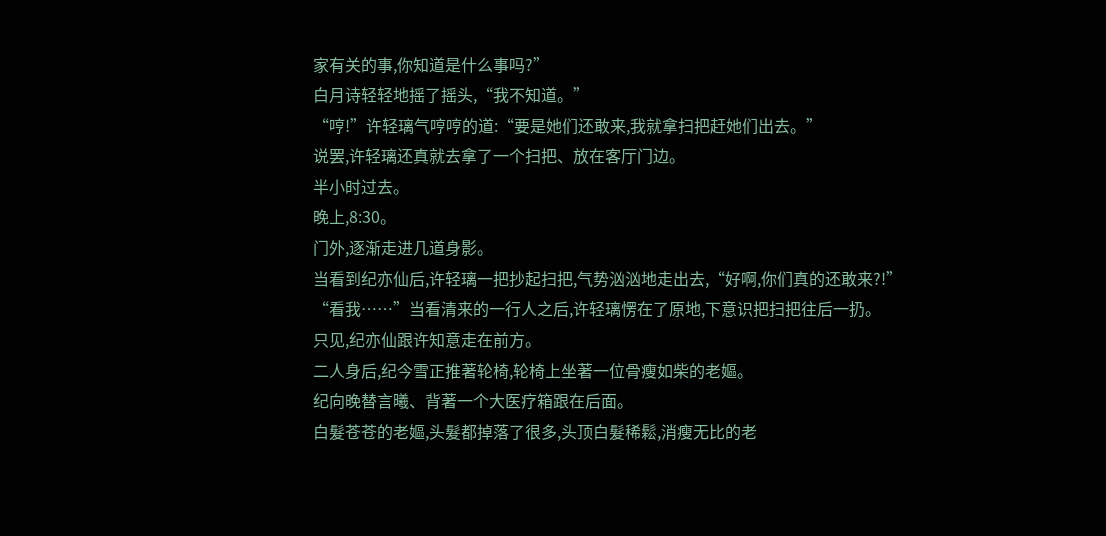家有关的事,你知道是什么事吗?”
白月诗轻轻地摇了摇头,“我不知道。”
“哼!”许轻璃气哼哼的道:“要是她们还敢来,我就拿扫把赶她们出去。”
说罢,许轻璃还真就去拿了一个扫把、放在客厅门边。
半小时过去。
晚上,8:30。
门外,逐渐走进几道身影。
当看到纪亦仙后,许轻璃一把抄起扫把,气势汹汹地走出去,“好啊,你们真的还敢来?!”
“看我……”当看清来的一行人之后,许轻璃愣在了原地,下意识把扫把往后一扔。
只见,纪亦仙跟许知意走在前方。
二人身后,纪今雪正推著轮椅,轮椅上坐著一位骨瘦如柴的老嫗。
纪向晚替言曦、背著一个大医疗箱跟在后面。
白髮苍苍的老嫗,头髮都掉落了很多,头顶白髮稀鬆,消瘦无比的老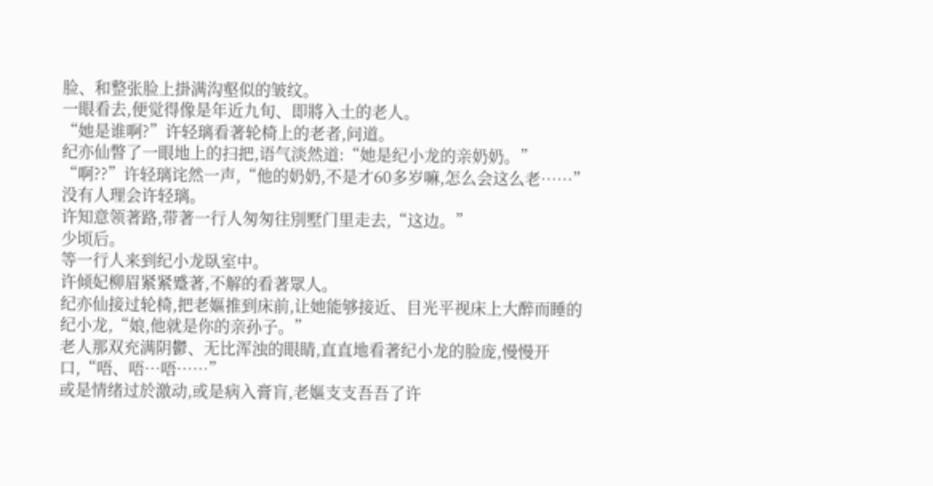脸、和整张脸上掛满沟壑似的皱纹。
一眼看去,便觉得像是年近九旬、即將入土的老人。
“她是谁啊?”许轻璃看著轮椅上的老者,问道。
纪亦仙瞥了一眼地上的扫把,语气淡然道:“她是纪小龙的亲奶奶。”
“啊??”许轻璃诧然一声,“他的奶奶,不是才60多岁嘛,怎么会这么老……”
没有人理会许轻璃。
许知意领著路,带著一行人匆匆往別墅门里走去,“这边。”
少顷后。
等一行人来到纪小龙臥室中。
许倾妃柳眉紧紧蹙著,不解的看著眾人。
纪亦仙接过轮椅,把老嫗推到床前,让她能够接近、目光平视床上大醉而睡的纪小龙,“娘,他就是你的亲孙子。”
老人那双充满阴鬱、无比浑浊的眼睛,直直地看著纪小龙的脸庞,慢慢开口,“唔、唔…唔……”
或是情绪过於激动,或是病入膏肓,老嫗支支吾吾了许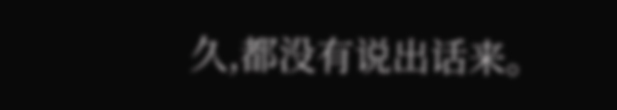久,都没有说出话来。